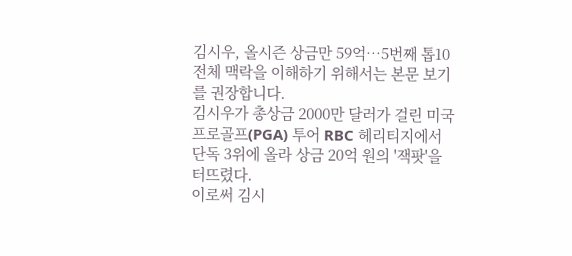김시우, 올시즌 상금만 59억…5번째 톱10
전체 맥락을 이해하기 위해서는 본문 보기를 권장합니다.
김시우가 총상금 2000만 달러가 걸린 미국프로골프(PGA) 투어 RBC 헤리티지에서 단독 3위에 올라 상금 20억 원의 '잭팟'을 터뜨렸다.
이로써 김시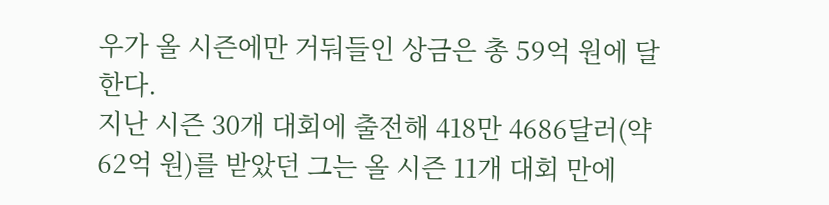우가 올 시즌에만 거둬들인 상금은 총 59억 원에 달한다.
지난 시즌 30개 대회에 출전해 418만 4686달러(약 62억 원)를 받았던 그는 올 시즌 11개 대회 만에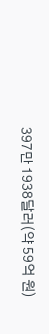397만 1938달러(약 59억 원)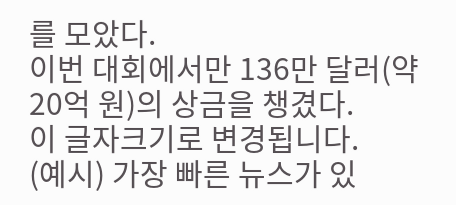를 모았다.
이번 대회에서만 136만 달러(약 20억 원)의 상금을 챙겼다.
이 글자크기로 변경됩니다.
(예시) 가장 빠른 뉴스가 있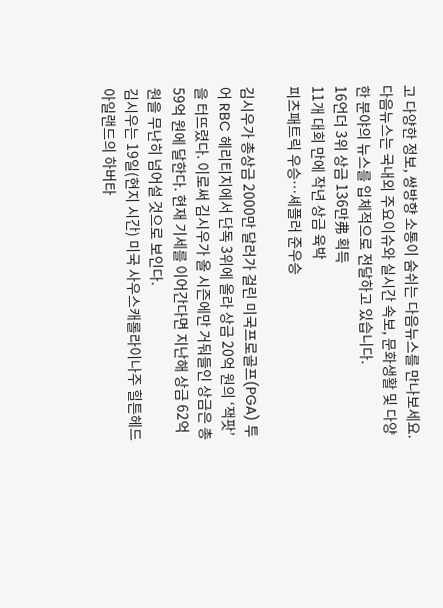고 다양한 정보, 쌍방향 소통이 숨쉬는 다음뉴스를 만나보세요. 다음뉴스는 국내외 주요이슈와 실시간 속보, 문화생활 및 다양한 분야의 뉴스를 입체적으로 전달하고 있습니다.
16언더 3위 상금 136만弗 획득
11개 대회 만에 작년 상금 육박
피츠패트릭 우승…셰플러 준우승

김시우가 총상금 2000만 달러가 걸린 미국프로골프(PGA) 투어 RBC 헤리티지에서 단독 3위에 올라 상금 20억 원의 ‘잭팟’을 터뜨렸다. 이로써 김시우가 올 시즌에만 거둬들인 상금은 총 59억 원에 달한다. 현재 기세를 이어간다면 지난해 상금 62억 원을 무난히 넘어설 것으로 보인다.
김시우는 19일(현지 시간) 미국 사우스캐롤라이나주 힐튼헤드 아일랜드의 하버타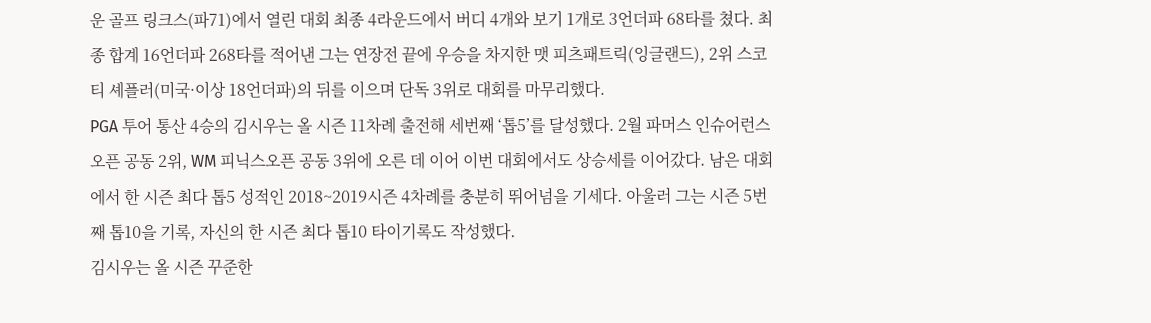운 골프 링크스(파71)에서 열린 대회 최종 4라운드에서 버디 4개와 보기 1개로 3언더파 68타를 쳤다. 최종 합계 16언더파 268타를 적어낸 그는 연장전 끝에 우승을 차지한 맷 피츠패트릭(잉글랜드), 2위 스코티 셰플러(미국·이상 18언더파)의 뒤를 이으며 단독 3위로 대회를 마무리했다.
PGA 투어 통산 4승의 김시우는 올 시즌 11차례 출전해 세번째 ‘톱5’를 달성했다. 2월 파머스 인슈어런스오픈 공동 2위, WM 피닉스오픈 공동 3위에 오른 데 이어 이번 대회에서도 상승세를 이어갔다. 남은 대회에서 한 시즌 최다 톱5 성적인 2018~2019시즌 4차례를 충분히 뛰어넘을 기세다. 아울러 그는 시즌 5번째 톱10을 기록, 자신의 한 시즌 최다 톱10 타이기록도 작성했다.
김시우는 올 시즌 꾸준한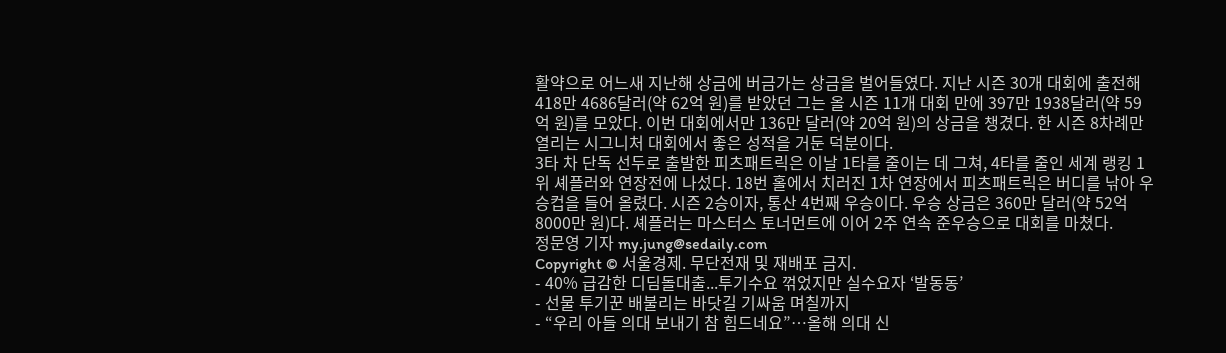활약으로 어느새 지난해 상금에 버금가는 상금을 벌어들였다. 지난 시즌 30개 대회에 출전해 418만 4686달러(약 62억 원)를 받았던 그는 올 시즌 11개 대회 만에 397만 1938달러(약 59억 원)를 모았다. 이번 대회에서만 136만 달러(약 20억 원)의 상금을 챙겼다. 한 시즌 8차례만 열리는 시그니처 대회에서 좋은 성적을 거둔 덕분이다.
3타 차 단독 선두로 출발한 피츠패트릭은 이날 1타를 줄이는 데 그쳐, 4타를 줄인 세계 랭킹 1위 셰플러와 연장전에 나섰다. 18번 홀에서 치러진 1차 연장에서 피츠패트릭은 버디를 낚아 우승컵을 들어 올렸다. 시즌 2승이자, 통산 4번째 우승이다. 우승 상금은 360만 달러(약 52억 8000만 원)다. 셰플러는 마스터스 토너먼트에 이어 2주 연속 준우승으로 대회를 마쳤다.
정문영 기자 my.jung@sedaily.com
Copyright © 서울경제. 무단전재 및 재배포 금지.
- 40% 급감한 디딤돌대출...투기수요 꺾었지만 실수요자 ‘발동동’
- 선물 투기꾼 배불리는 바닷길 기싸움 며칠까지
- “우리 아들 의대 보내기 참 힘드네요”…올해 의대 신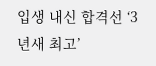입생 내신 합격선 ‘3년새 최고’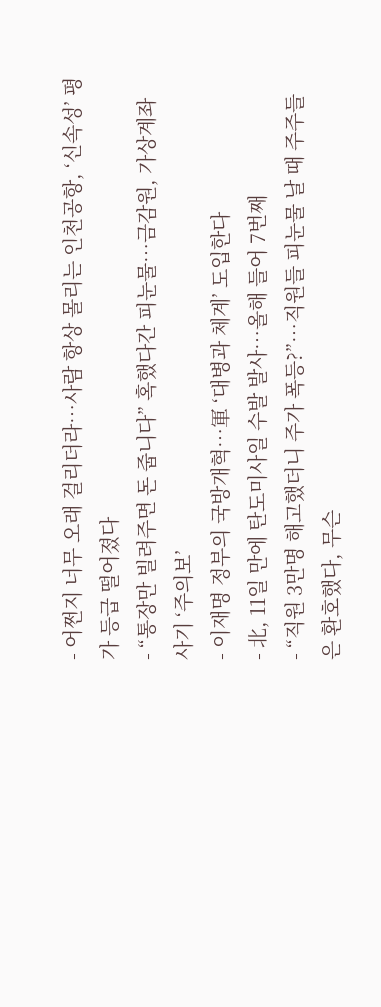- 어쩐지 너무 오래 걸리더라…사람 항상 몰리는 인천공항, ‘신속성’ 평가 등급 떨어졌다
- “통장만 빌려주면 돈 줍니다” 혹했다간 피눈물…금감원, 가상계좌 사기 ‘주의보’
- 이재명 정부의 국방개혁…軍 ‘대병과 체계’ 도입한다
- 北, 11일 만에 탄도미사일 수발 발사…올해 들어 7번째
- “직원 3만명 해고했더니 주가 폭등?”…직원들 피눈물 날 때 주주들은 환호했다, 무슨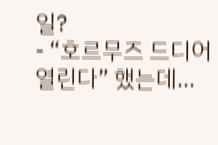일?
- “호르무즈 드디어 열린다” 했는데...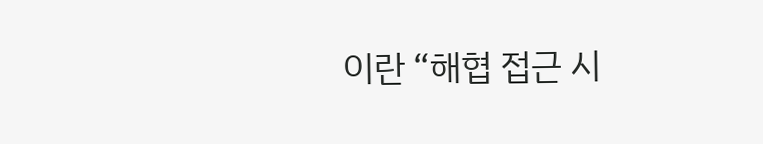이란 “해협 접근 시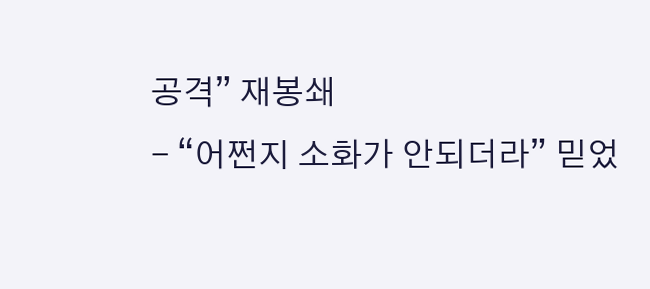공격” 재봉쇄
- “어쩐지 소화가 안되더라” 믿었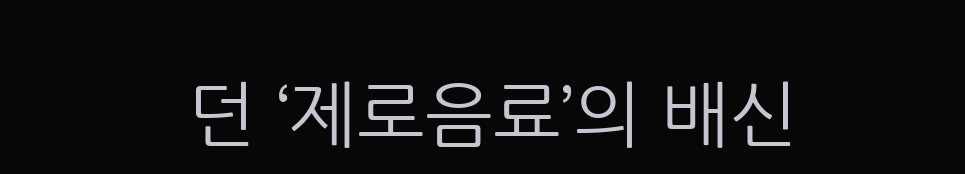던 ‘제로음료’의 배신